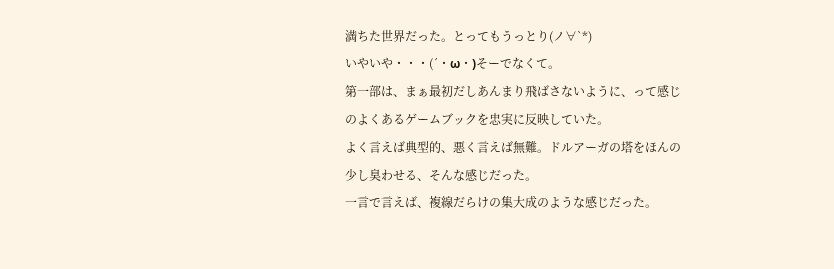満ちた世界だった。とってもうっとり(ノ∀`*)
いやいや・・・(´・ω・)そーでなくて。
第一部は、まぁ最初だしあんまり飛ばさないように、って感じ
のよくあるゲームブックを忠実に反映していた。
よく言えば典型的、悪く言えば無難。ドルアーガの塔をほんの
少し臭わせる、そんな感じだった。
一言で言えば、複線だらけの集大成のような感じだった。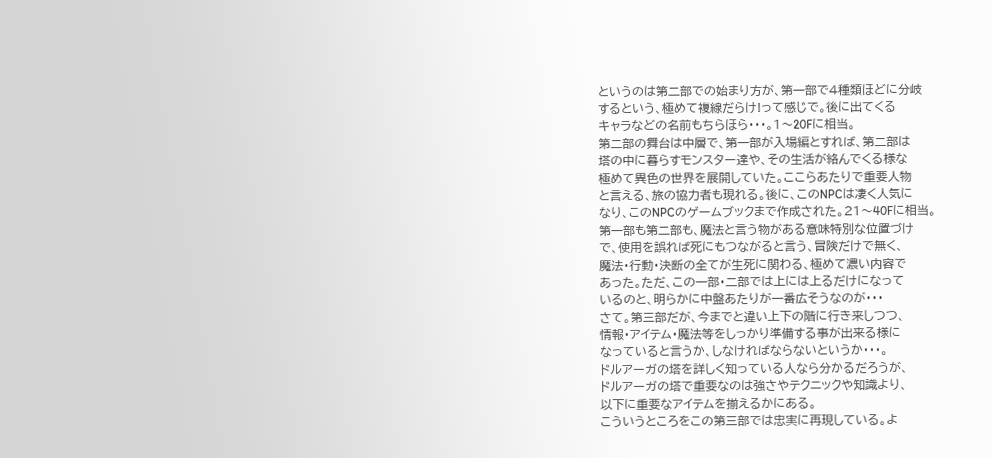というのは第二部での始まり方が、第一部で4種類ほどに分岐
するという、極めて複線だらけ!って感じで。後に出てくる
キャラなどの名前もちらほら・・・。1〜20Fに相当。
第二部の舞台は中層で、第一部が入場編とすれば、第二部は
塔の中に暮らすモンスター達や、その生活が絡んでくる様な
極めて異色の世界を展開していた。ここらあたりで重要人物
と言える、旅の協力者も現れる。後に、このNPCは凄く人気に
なり、このNPCのゲームブックまで作成された。21〜40Fに相当。
第一部も第二部も、魔法と言う物がある意味特別な位置づけ
で、使用を誤れば死にもつながると言う、冒険だけで無く、
魔法・行動・決断の全てが生死に関わる、極めて濃い内容で
あった。ただ、この一部・二部では上には上るだけになって
いるのと、明らかに中盤あたりが一番広そうなのが・・・
さて。第三部だが、今までと違い上下の階に行き来しつつ、
情報・アイテム・魔法等をしっかり準備する事が出来る様に
なっていると言うか、しなければならないというか・・・。
ドルアーガの塔を詳しく知っている人なら分かるだろうが、
ドルアーガの塔で重要なのは強さやテクニックや知識より、
以下に重要なアイテムを揃えるかにある。
こういうところをこの第三部では忠実に再現している。よ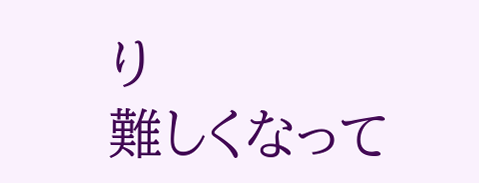り
難しくなって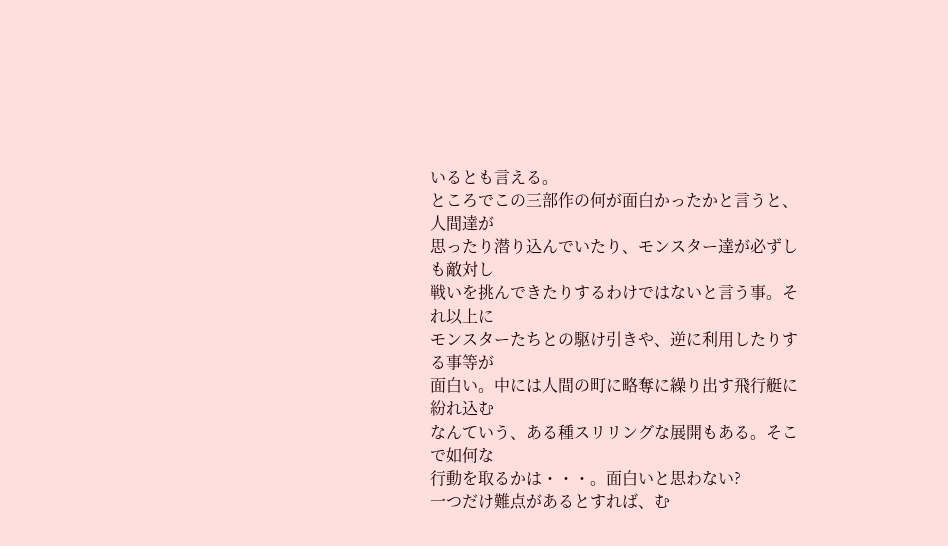いるとも言える。
ところでこの三部作の何が面白かったかと言うと、人間達が
思ったり潜り込んでいたり、モンスター達が必ずしも敵対し
戦いを挑んできたりするわけではないと言う事。それ以上に
モンスターたちとの駆け引きや、逆に利用したりする事等が
面白い。中には人間の町に略奪に繰り出す飛行艇に紛れ込む
なんていう、ある種スリリングな展開もある。そこで如何な
行動を取るかは・・・。面白いと思わない?
一つだけ難点があるとすれば、む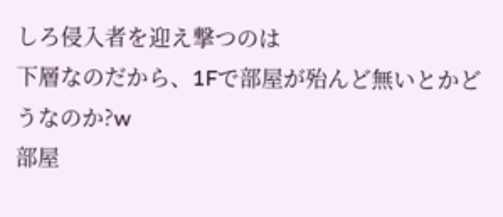しろ侵入者を迎え撃つのは
下層なのだから、1Fで部屋が殆んど無いとかどうなのか?w
部屋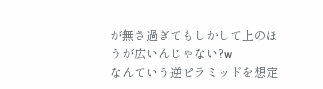が無さ過ぎてもしかして上のほうが広いんじゃない?w
なんていう逆ピラミッドを想定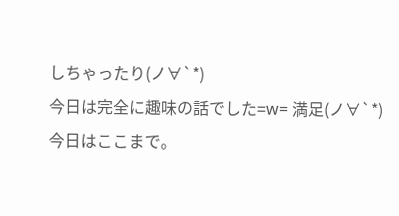しちゃったり(ノ∀`*)
今日は完全に趣味の話でした=w= 満足(ノ∀`*)
今日はここまで。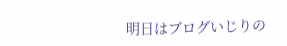明日はブログいじりの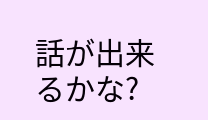話が出来るかな?